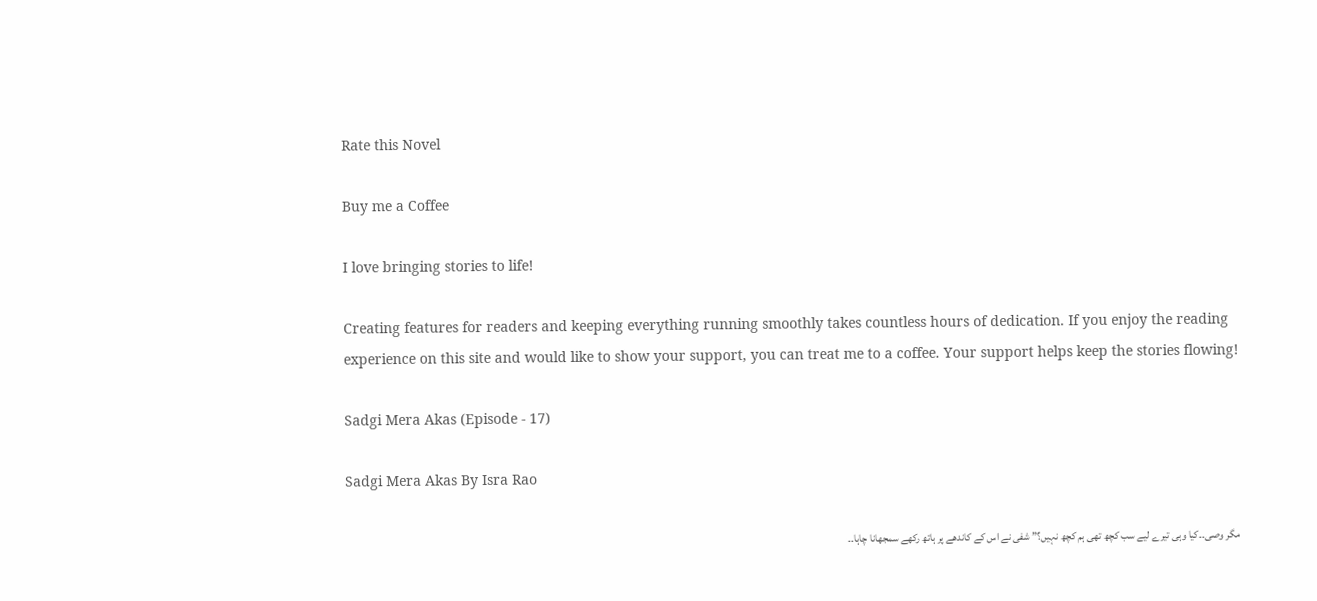Rate this Novel

Buy me a Coffee

I love bringing stories to life!

Creating features for readers and keeping everything running smoothly takes countless hours of dedication. If you enjoy the reading experience on this site and would like to show your support, you can treat me to a coffee. Your support helps keep the stories flowing!

Sadgi Mera Akas (Episode - 17)

Sadgi Mera Akas By Isra Rao

مگر وصی۔۔کیا وہی تیرے لیے سب کچھ تھی ہم کچھ نہیں؟” شفی نے اس کے کاندھے پر ہاتھ رکھے سمجھانا چاہا۔۔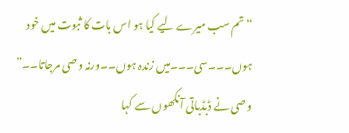“تم سب میرے لیے کیا ہو اس بات کا ثبوت میں خود ہوں۔۔۔سی۔۔۔میں زندہ ہوں۔۔ورنہ وصی مرجاتا۔۔” وصی نے ڈبڈباتی آنکھوں سے کہا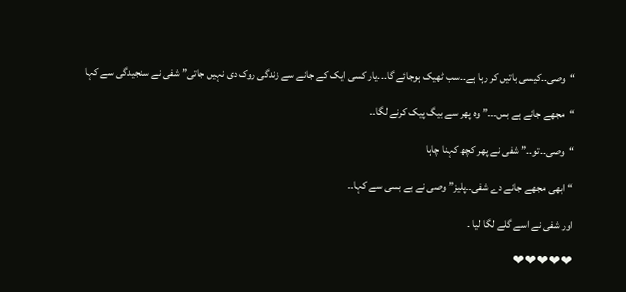“وصی۔۔کیسی باتیں کر رہا ہے۔۔سب ٹھیک ہوجائے گا۔۔۔یار کسی ایک کے جانے سے زندگی روک دی نہیں جاتی” شفی نے سنجیدگی سے کہا

“مجھے جانے ہے بس۔۔۔” وہ پھر سے بیگ پیک کرنے لگا۔۔

“وصی۔۔تو۔۔” شفی نے پھر کچھ کہنا چاہا

“ابھی مجھے جانے دے شفی۔۔پلیز” وصی نے بے بسی سے کہا۔۔

اور شفی نے اسے گلے لگا لیا ۔

❤❤❤❤❤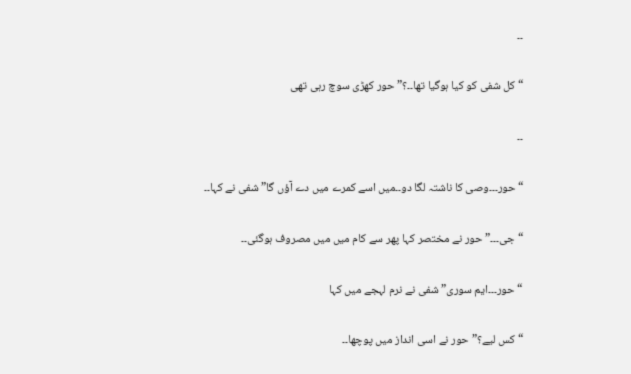۔۔

“کل شفی کو کیا ہوگیا تھا۔۔؟” حور کھڑی سوچ رہی تھی

۔۔

“حور۔۔۔وصی کا ناشتہ لگا دو۔۔میں اسے کمرے میں دے آؤں گا” شفی نے کہا۔۔

“جی۔۔۔” حور نے مختصر کہا پھر سے کام میں میں مصروف ہوگئی۔۔

“حور۔۔۔ایم سوری” شفی نے نرم لہجے میں کہا

“کس لیے؟” حور نے اسی انداز میں پوچھا۔۔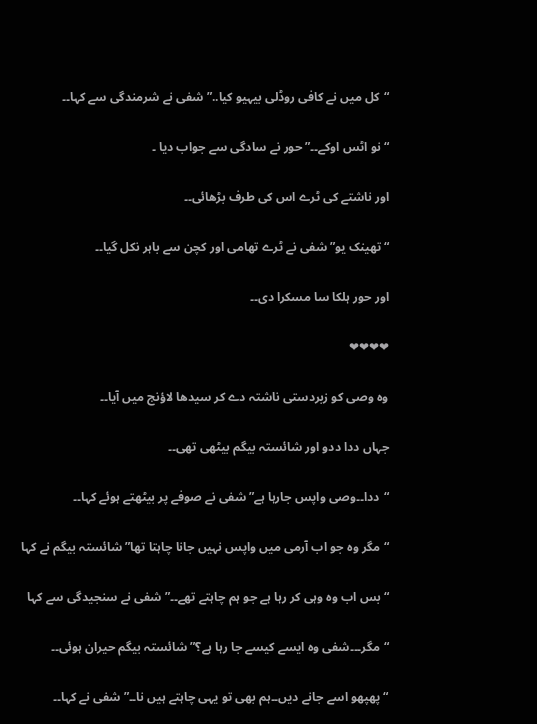“کل میں نے کافی روڈلی بیہیو کیا..” شفی نے شرمندگی سے کہا۔۔

“نو اٹس اوکے۔۔” حور نے سادگی سے جواب دیا ۔

اور ناشتے کی ٹرے اس کی طرف بڑھائی۔۔

“تھینک یو” شفی نے ٹرے تھامی اور کچن سے باہر نکل گیا۔۔

اور حور ہلکا سا مسکرا دی۔۔

❤❤❤❤

وہ وصی کو زبردستی ناشتہ دے کر سیدھا لاؤنج میں آیا۔۔

جہاں ددا ددو اور شائستہ بیگم بیٹھی تھی۔۔

“ددا۔۔وصی واپس جارہا ہے” شفی نے صوفے پر بیٹھتے ہوئے کہا۔۔

“مگر وہ جو اب آرمی میں واپس نہیں جانا چاہتا تھا” شائستہ بیگم نے کہا

“بس اب وہ وہی کر رہا ہے جو ہم چاہتے تھے۔۔” شفی نے سنجیدگی سے کہا

“مگر۔۔۔شفی وہ ایسے کیسے جا رہا ہے؟” شائستہ بیگم حیران ہوئی۔۔

“پھپھو اسے جانے دیں۔۔ہم بھی تو یہی چاہتے ہیں نا۔۔” شفی نے کہا۔۔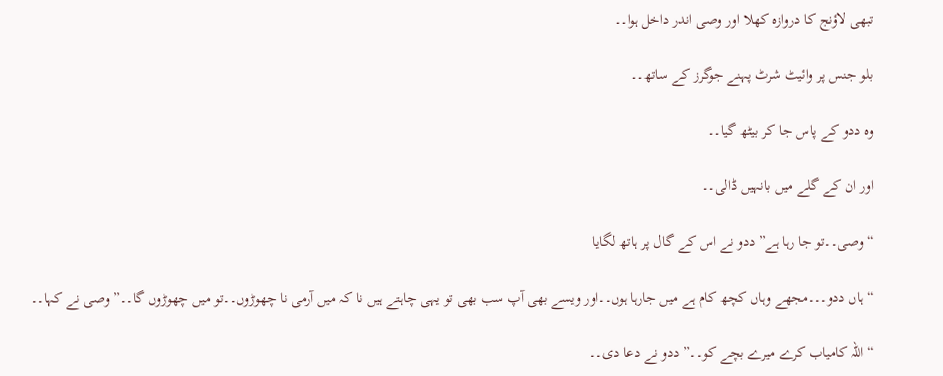تبھی لاؤنج کا دروازہ کھلا اور وصی اندر داخل ہوا۔۔

بلو جنس پر وائیٹ شرٹ پہنے جوگرز کے ساتھ۔۔

وہ ددو کے پاس جا کر بیٹھ گیا۔۔

اور ان کے گلے میں بانہیں ڈالی۔۔

“وصی۔۔تو جا رہا ہے” ددو نے اس کے گال پر ہاتھ لگایا

“ہاں ددو۔۔۔مجھے وہاں کچھ کام ہے میں جارہا ہوں۔۔اور ویسے بھی آپ سب بھی تو یہی چاہتے ہیں نا کہ میں آرمی نا چھوڑوں۔۔تو میں چھوڑوں گا۔۔” وصی نے کہا۔۔

“اللہ کامیاب کرے میرے بچے کو۔۔” ددو نے دعا دی۔۔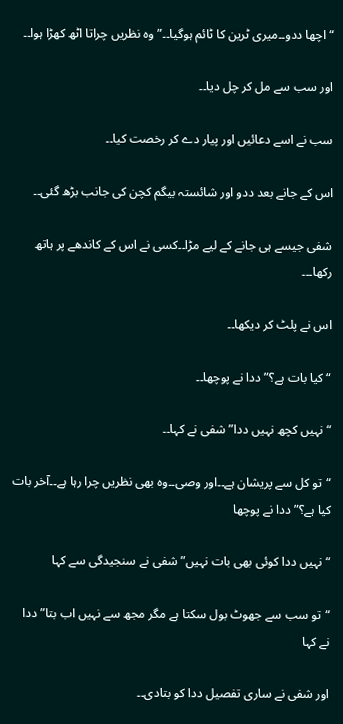“اچھا ددو۔۔میری ٹرین کا ٹائم ہوگیا۔۔” وہ نظریں چراتا اٹھ کھڑا ہوا۔۔

اور سب سے مل کر چل دیا۔۔

سب نے اسے دعائیں اور پیار دے کر رخصت کیا۔۔

اس کے جانے بعد ددو اور شائستہ بیگم کچن کی جانب بڑھ گئی۔۔

شفی جیسے ہی جانے کے لیے مڑا۔۔کسی نے اس کے کاندھے پر ہاتھ رکھا۔۔۔

اس نے پلٹ کر دیکھا۔۔

“کیا بات ہے؟” ددا نے پوچھا۔۔

“نہیں کچھ نہیں ددا” شفی نے کہا۔۔

“تو کل سے پریشان ہے۔۔اور وصی۔۔وہ بھی نظریں چرا رہا ہے۔۔آخر بات کیا ہے؟” ددا نے پوچھا

“نہیں ددا کوئی بھی بات نہیں” شفی نے سنجیدگی سے کہا

“تو سب سے جھوٹ بول سکتا ہے مگر مجھ سے نہیں اب بتا” ددا نے کہا

اور شفی نے ساری تفصیل ددا کو بتادی۔۔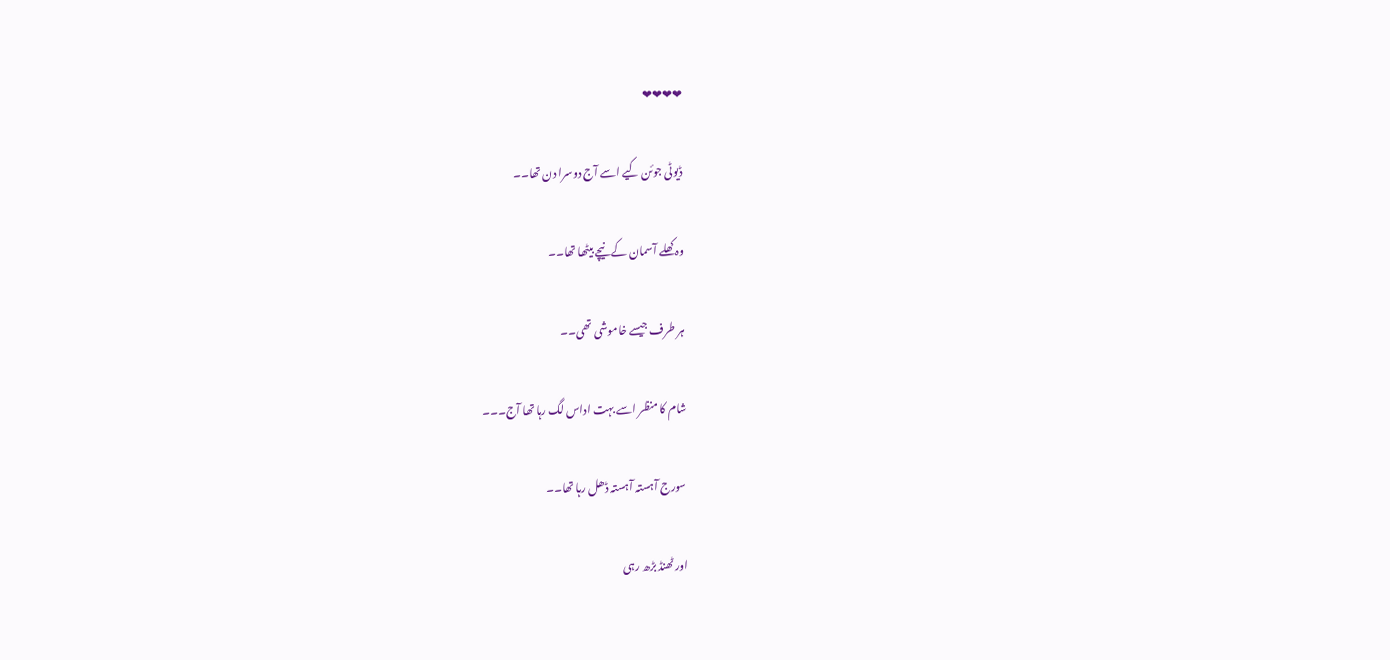❤❤❤❤

ڈیوٹی جوئن کیے اسے آج دوسرا دن تھا۔۔

وہ کھلے آسمان کے نیچے بیٹھا تھا۔۔

ہر طرف جیسے خاموشی تھی۔۔

شام کا منظر اسے بہت اداس لگ رہا تھا آج۔۔۔

سورج آہستہ آہستہ ڈھل رہا تھا۔۔

اور ٹھنڈ بڑھ رہی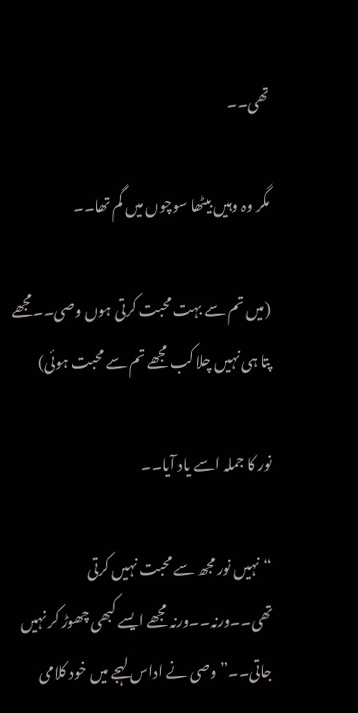تھی۔۔

مگر وہ وہیں بیٹھا سوچوں میں گم تھا۔۔

(میں تم سے بہت محبت کرتی ہوں وصی۔۔مجھے پتا ہی نہیں چلا کب مجھے تم سے محبت ہوئی)

نور کا جملہ اسے یاد آیا۔۔

“نہیں نور مجھ سے محبت نہیں کرتی تھی۔۔ورنہ۔۔ورنہ مجھے ایسے کبھی چھوڑ کر نہیں جاتی۔۔” وصی نے اداس لہجے میں خود کلامی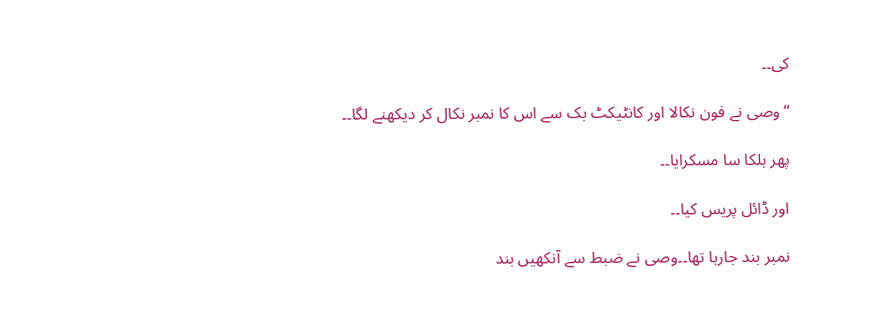کی۔۔

“وصی نے فون نکالا اور کانٹیکٹ بک سے اس کا نمبر نکال کر دیکھنے لگا۔۔

پھر ہلکا سا مسکرایا۔۔

اور ڈائل پریس کیا۔۔

نمبر بند جارہا تھا۔۔وصی نے ضبط سے آنکھیں بند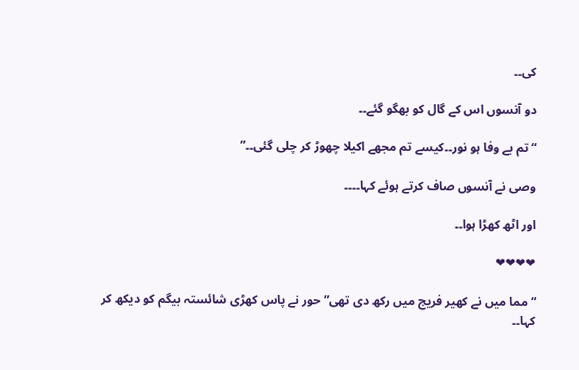کی۔۔

دو آنسوں اس کے گال کو بھگو گئے۔۔

“تم بے وفا ہو نور۔۔کیسے تم مجھے اکیلا چھوڑ کر چلی گئی۔۔”

وصی نے آنسوں صاف کرتے ہوئے کہا۔۔۔۔

اور اٹھ کھڑا ہوا۔۔

❤❤❤❤

“مما میں نے کھیر فریج میں رکھ دی تھی” حور نے پاس کھڑی شائستہ بیگم کو دیکھ کر کہا۔۔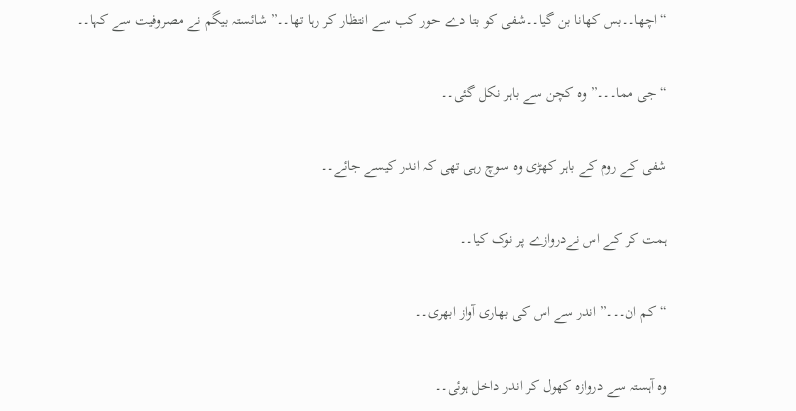“اچھا۔۔بس کھانا بن گیا۔۔شفی کو بتا دے حور کب سے انتظار کر رہا تھا۔۔” شائستہ بیگم نے مصروفیت سے کہا۔۔

“جی مما۔۔۔” وہ کچن سے باہر نکل گئی۔۔

شفی کے روم کے باہر کھڑی وہ سوچ رہی تھی کہ اندر کیسے جائے۔۔

ہمت کر کے اس نےدروازے پر نوک کیا۔۔

“کم ان۔۔۔” اندر سے اس کی بھاری آواز ابھری۔۔

وہ آہستہ سے دروازہ کھول کر اندر داخل ہوئی۔۔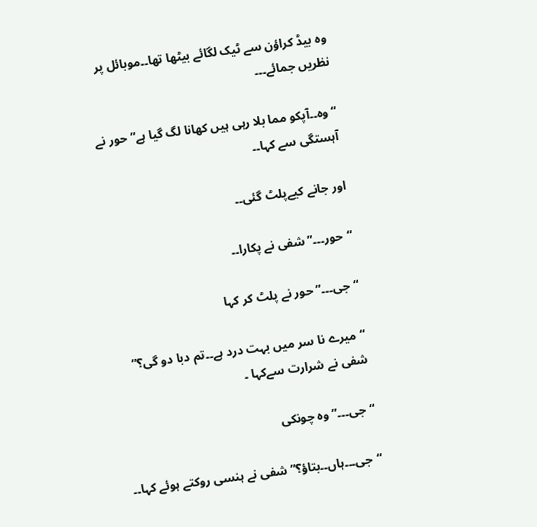وہ بیڈ کراؤن سے ٹیک لگائے بیٹھا تھا۔۔موبائل پر نظریں جمائے۔۔۔

“وہ۔۔آپکو مما بلا رہی ہیں کھانا لگ گیا ہے” حور نے آہستگی سے کہا۔۔

اور جانے کیےپلٹ گئی۔۔

“حور۔۔۔” شفی نے پکارا۔۔

“جی۔۔۔” حور نے پلٹ کر کہا

“میرے نا سر میں بہت درد ہے۔۔تم دبا دو گی؟” شفی نے شرارت سےکہا ۔

“جی۔۔۔” وہ چونکی

“جی۔۔۔ہاں۔۔بتاؤ؟” شفی نے ہنسی روکتے ہوئے کہا۔۔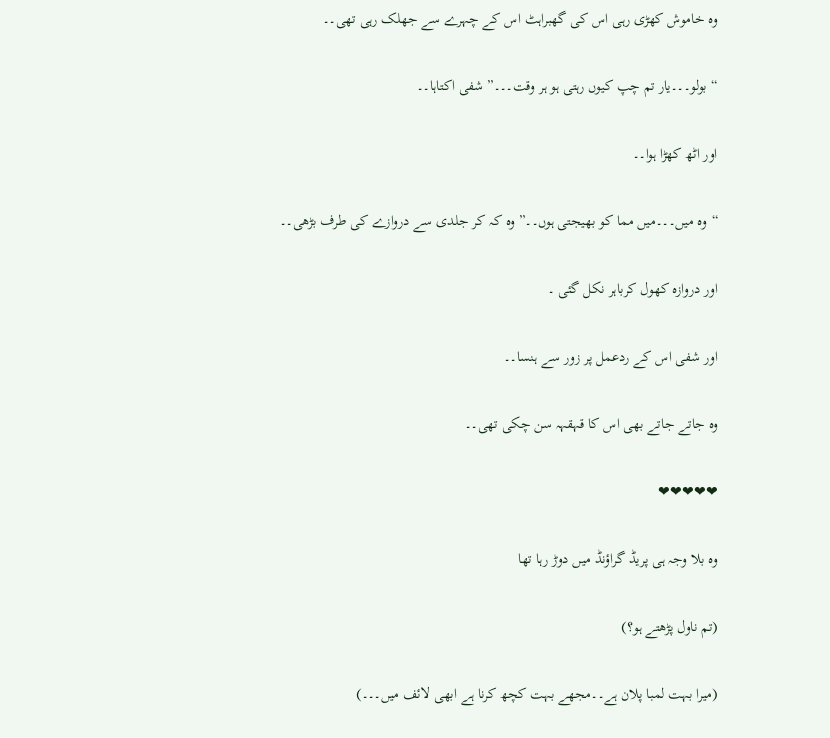وہ خاموش کھڑی رہی اس کی گھبراہٹ اس کے چہرے سے جھلک رہی تھی۔۔

“بولو۔۔۔یار تم چپ کیوں رہتی ہو ہر وقت۔۔۔” شفی اکتاہا۔۔

اور اٹھ کھڑا ہوا۔۔

“وہ میں۔۔۔میں مما کو بھیجتی ہوں۔۔” وہ کہ کر جلدی سے دروازے کی طرف بڑھی۔۔

اور دروازہ کھول کرباہر نکل گئی ۔

اور شفی اس کے ردعمل پر زور سے ہنسا۔۔

وہ جاتے جاتے بھی اس کا قہقہہ سن چکی تھی۔۔

❤❤❤❤❤

وہ بلا وجہ ہی پریڈ گراؤنڈ میں دوڑ رہا تھا

(تم ناول پڑھتے ہو؟)

(میرا بہت لمبا پلان ہے۔۔مجھے بہت کچھ کرنا ہے ابھی لائف میں۔۔۔)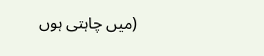(میں چاہتی ہوں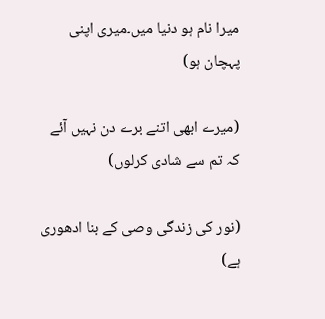میرا نام ہو دنیا میں۔میری اپنی پہچان ہو)

(میرے ابھی اتنے برے دن نہیں آئے کہ تم سے شادی کرلوں)

(نور کی زندگی وصی کے بنا ادھوری ہے)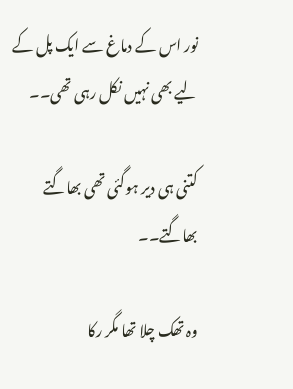نور اس کے دماغ سے ایک پل کے لیے بھی نہیں نکل رہی تھی۔۔

کتنی ہی دیر ہوگئی تھی بھاگتے بھاگتے۔۔

وہ تھک چلا تھا مگر رکا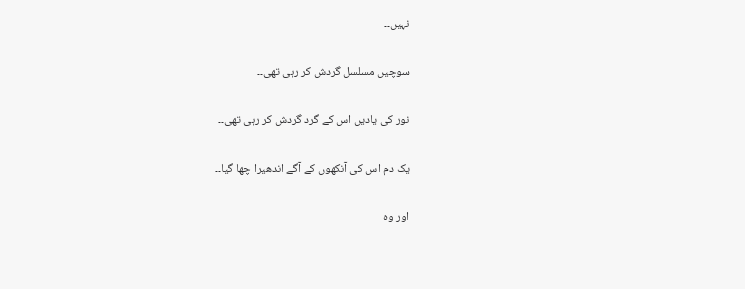نہیں۔۔

سوچیں مسلسل گردش کر رہی تھی۔۔

نور کی یادیں اس کے گرد گردش کر رہی تھی۔۔

یک دم اس کی آنکھوں کے آگے اندھیرا چھا گیا۔۔

اور وہ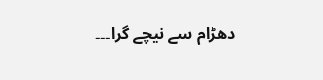دھڑام سے نیچے گرا۔۔۔